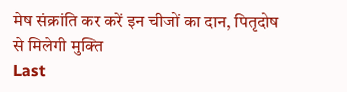मेष संक्रांति कर करें इन चीजों का दान, पितृदोष से मिलेगी मुक्ति
Last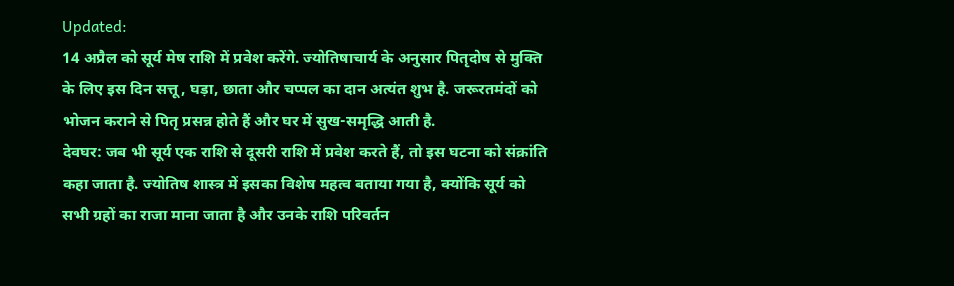Updated:
14 अप्रैल को सूर्य मेष राशि में प्रवेश करेंगे. ज्योतिषाचार्य के अनुसार पितृदोष से मुक्ति के लिए इस दिन सत्तू, घड़ा, छाता और चप्पल का दान अत्यंत शुभ है. जरूरतमंदों को भोजन कराने से पितृ प्रसन्न होते हैं और घर में सुख-समृद्धि आती है.
देवघर: जब भी सूर्य एक राशि से दूसरी राशि में प्रवेश करते हैं, तो इस घटना को संक्रांति कहा जाता है. ज्योतिष शास्त्र में इसका विशेष महत्व बताया गया है, क्योंकि सूर्य को सभी ग्रहों का राजा माना जाता है और उनके राशि परिवर्तन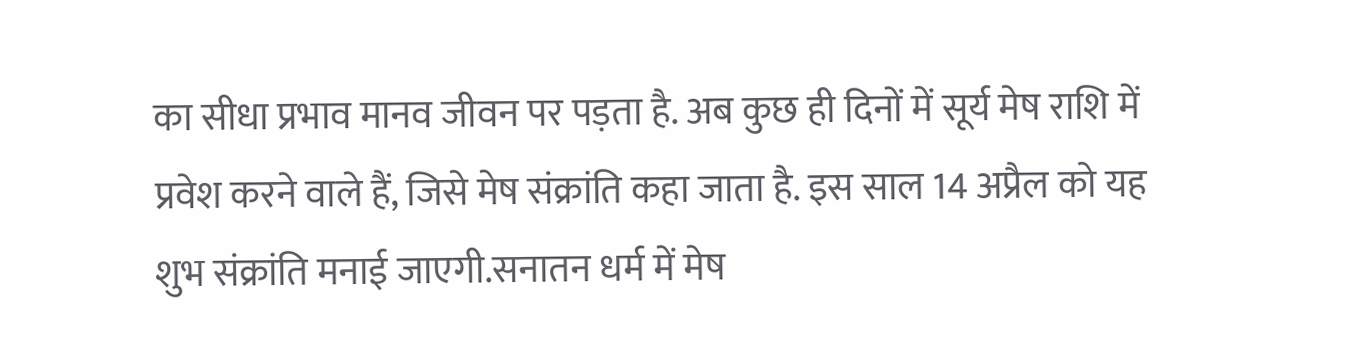का सीधा प्रभाव मानव जीवन पर पड़ता है. अब कुछ ही दिनों में सूर्य मेष राशि में प्रवेश करने वाले हैं, जिसे मेष संक्रांति कहा जाता है. इस साल 14 अप्रैल को यह शुभ संक्रांति मनाई जाएगी.सनातन धर्म में मेष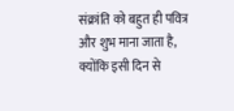संक्रांति को बहुत ही पवित्र और शुभ माना जाता है, क्योंकि इसी दिन से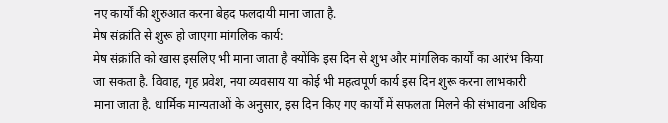नए कार्यों की शुरुआत करना बेहद फलदायी माना जाता है.
मेष संक्रांति से शुरू हो जाएगा मांगलिक कार्य:
मेष संक्रांति को खास इसलिए भी माना जाता है क्योंकि इस दिन से शुभ और मांगलिक कार्यों का आरंभ किया जा सकता है. विवाह, गृह प्रवेश, नया व्यवसाय या कोई भी महत्वपूर्ण कार्य इस दिन शुरू करना लाभकारी माना जाता है. धार्मिक मान्यताओं के अनुसार, इस दिन किए गए कार्यों में सफलता मिलने की संभावना अधिक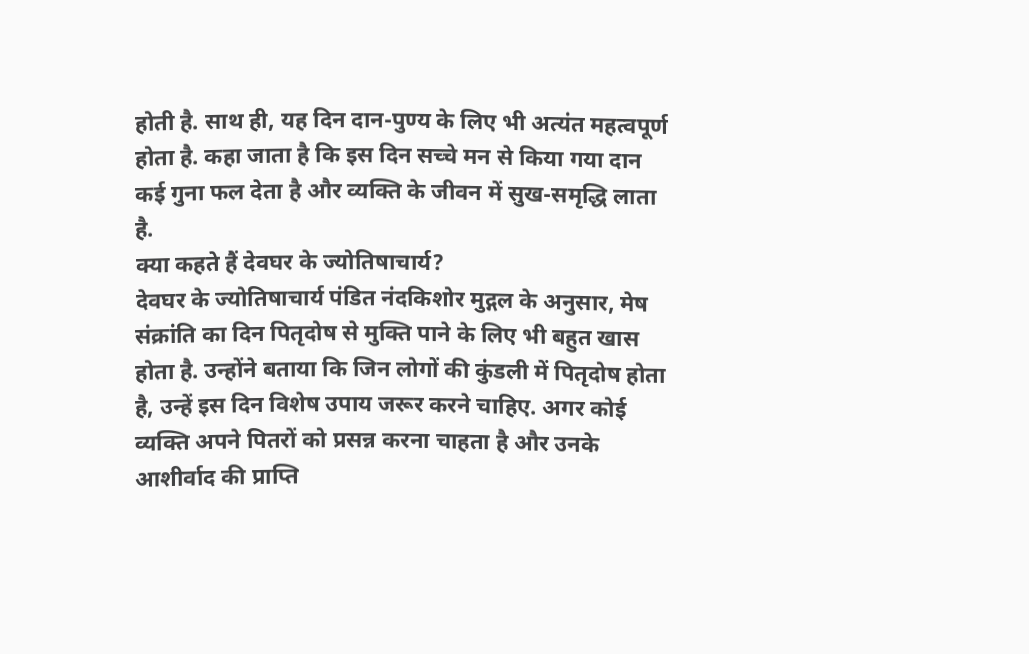होती है. साथ ही, यह दिन दान-पुण्य के लिए भी अत्यंत महत्वपूर्ण होता है. कहा जाता है कि इस दिन सच्चे मन से किया गया दान कई गुना फल देता है और व्यक्ति के जीवन में सुख-समृद्धि लाता है.
क्या कहते हैं देवघर के ज्योतिषाचार्य?
देवघर के ज्योतिषाचार्य पंडित नंदकिशोर मुद्गल के अनुसार, मेष संक्रांति का दिन पितृदोष से मुक्ति पाने के लिए भी बहुत खास होता है. उन्होंने बताया कि जिन लोगों की कुंडली में पितृदोष होता है, उन्हें इस दिन विशेष उपाय जरूर करने चाहिए. अगर कोई व्यक्ति अपने पितरों को प्रसन्न करना चाहता है और उनके आशीर्वाद की प्राप्ति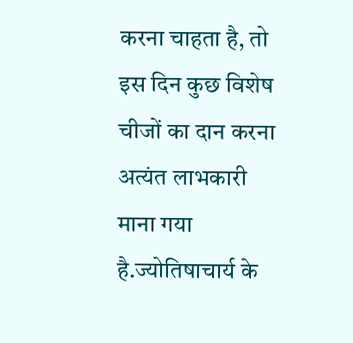करना चाहता है, तो इस दिन कुछ विशेष चीजों का दान करना अत्यंत लाभकारी माना गया है.ज्योतिषाचार्य के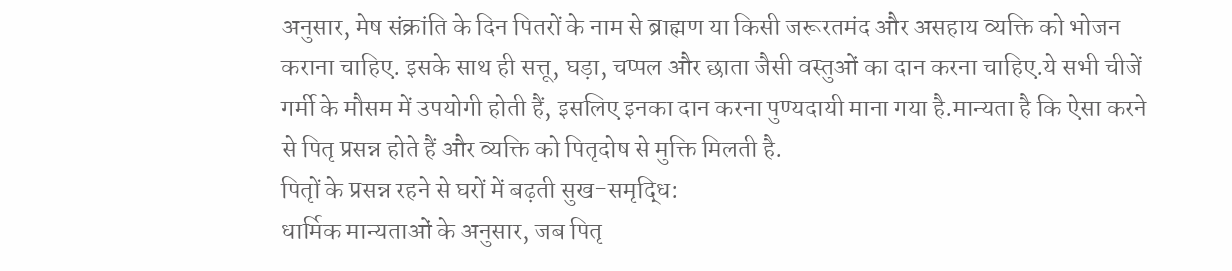अनुसार, मेष संक्रांति के दिन पितरों के नाम से ब्राह्मण या किसी जरूरतमंद और असहाय व्यक्ति को भोजन कराना चाहिए. इसके साथ ही सत्तू, घड़ा, चप्पल और छाता जैसी वस्तुओं का दान करना चाहिए.ये सभी चीजें गर्मी के मौसम में उपयोगी होती हैं, इसलिए इनका दान करना पुण्यदायी माना गया है.मान्यता है कि ऐसा करने से पितृ प्रसन्न होते हैं और व्यक्ति को पितृदोष से मुक्ति मिलती है.
पितृों के प्रसन्न रहने से घरों में बढ़ती सुख-समृद्धि:
धार्मिक मान्यताओं के अनुसार, जब पितृ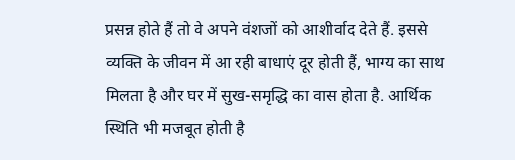प्रसन्न होते हैं तो वे अपने वंशजों को आशीर्वाद देते हैं. इससे व्यक्ति के जीवन में आ रही बाधाएं दूर होती हैं, भाग्य का साथ मिलता है और घर में सुख-समृद्धि का वास होता है. आर्थिक स्थिति भी मजबूत होती है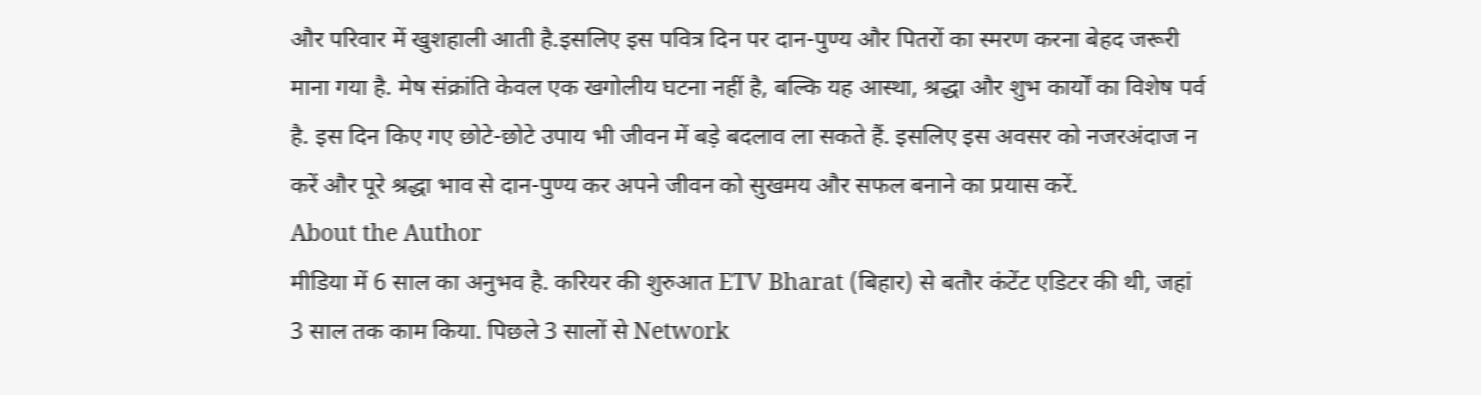और परिवार में खुशहाली आती है.इसलिए इस पवित्र दिन पर दान-पुण्य और पितरों का स्मरण करना बेहद जरूरी माना गया है. मेष संक्रांति केवल एक खगोलीय घटना नहीं है, बल्कि यह आस्था, श्रद्धा और शुभ कार्यों का विशेष पर्व है. इस दिन किए गए छोटे-छोटे उपाय भी जीवन में बड़े बदलाव ला सकते हैं. इसलिए इस अवसर को नजरअंदाज न करें और पूरे श्रद्धा भाव से दान-पुण्य कर अपने जीवन को सुखमय और सफल बनाने का प्रयास करें.
About the Author
मीडिया में 6 साल का अनुभव है. करियर की शुरुआत ETV Bharat (बिहार) से बतौर कंटेंट एडिटर की थी, जहां 3 साल तक काम किया. पिछले 3 सालों से Network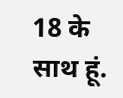18 के साथ हूं.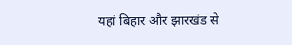यहां बिहार और झारखंड से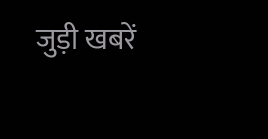जुड़ी खबरें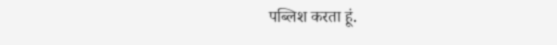पब्लिश करता हूं.